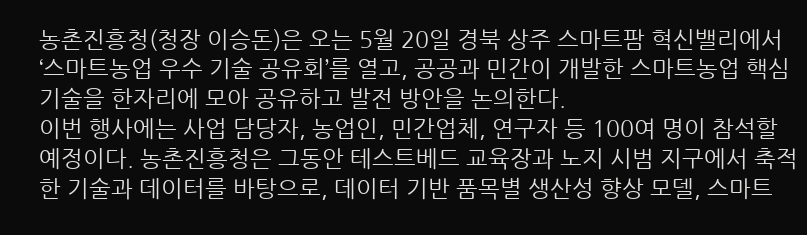농촌진흥청(청장 이승돈)은 오는 5월 20일 경북 상주 스마트팜 혁신밸리에서 ‘스마트농업 우수 기술 공유회’를 열고, 공공과 민간이 개발한 스마트농업 핵심 기술을 한자리에 모아 공유하고 발전 방안을 논의한다.
이번 행사에는 사업 담당자, 농업인, 민간업체, 연구자 등 100여 명이 참석할 예정이다. 농촌진흥청은 그동안 테스트베드 교육장과 노지 시범 지구에서 축적한 기술과 데이터를 바탕으로, 데이터 기반 품목별 생산성 향상 모델, 스마트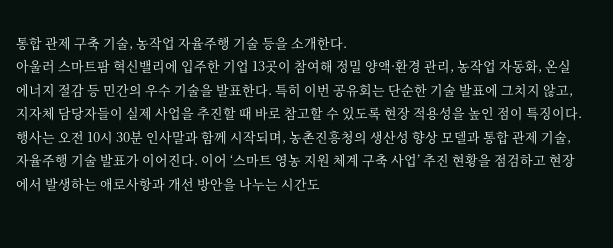통합 관제 구축 기술, 농작업 자율주행 기술 등을 소개한다.
아울러 스마트팜 혁신밸리에 입주한 기업 13곳이 참여해 정밀 양액·환경 관리, 농작업 자동화, 온실 에너지 절감 등 민간의 우수 기술을 발표한다. 특히 이번 공유회는 단순한 기술 발표에 그치지 않고, 지자체 담당자들이 실제 사업을 추진할 때 바로 참고할 수 있도록 현장 적용성을 높인 점이 특징이다.
행사는 오전 10시 30분 인사말과 함께 시작되며, 농촌진흥청의 생산성 향상 모델과 통합 관제 기술, 자율주행 기술 발표가 이어진다. 이어 ‘스마트 영농 지원 체계 구축 사업’ 추진 현황을 점검하고 현장에서 발생하는 애로사항과 개선 방안을 나누는 시간도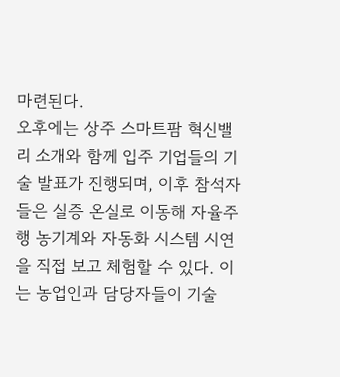마련된다.
오후에는 상주 스마트팜 혁신밸리 소개와 함께 입주 기업들의 기술 발표가 진행되며, 이후 참석자들은 실증 온실로 이동해 자율주행 농기계와 자동화 시스템 시연을 직접 보고 체험할 수 있다. 이는 농업인과 담당자들이 기술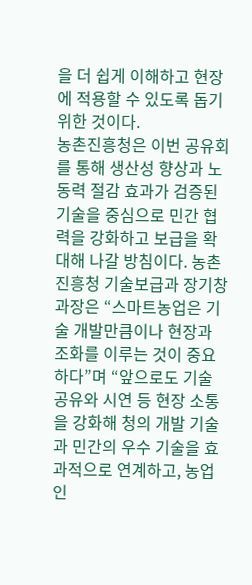을 더 쉽게 이해하고 현장에 적용할 수 있도록 돕기 위한 것이다.
농촌진흥청은 이번 공유회를 통해 생산성 향상과 노동력 절감 효과가 검증된 기술을 중심으로 민간 협력을 강화하고 보급을 확대해 나갈 방침이다. 농촌진흥청 기술보급과 장기창 과장은 “스마트농업은 기술 개발만큼이나 현장과 조화를 이루는 것이 중요하다”며 “앞으로도 기술 공유와 시연 등 현장 소통을 강화해 청의 개발 기술과 민간의 우수 기술을 효과적으로 연계하고, 농업인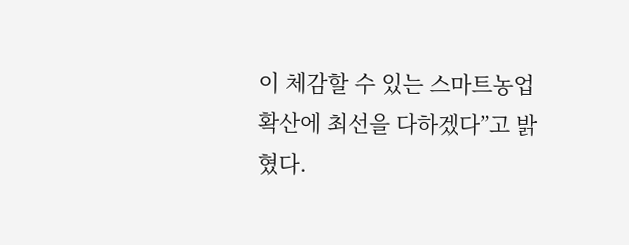이 체감할 수 있는 스마트농업 확산에 최선을 다하겠다”고 밝혔다.